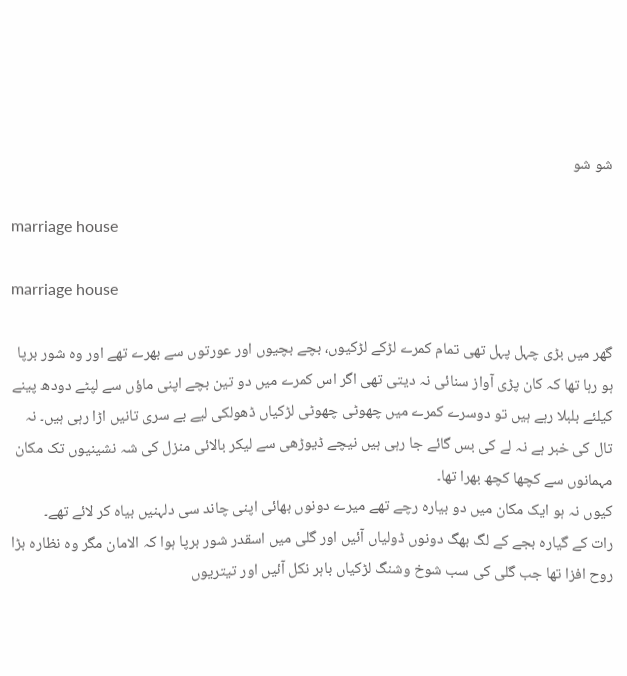شو شو

marriage house

marriage house

گھر میں بڑی چہل پہل تھی تمام کمرے لڑکے لڑکیوں، بچے بچیوں اور عورتوں سے بھرے تھے اور وہ شور برپا ہو رہا تھا کہ کان پڑی آواز سنائی نہ دیتی تھی اگر اس کمرے میں دو تین بچے اپنی ماؤں سے لپٹے دودھ پینے کیلئے بلبلا رہے ہیں تو دوسرے کمرے میں چھوٹی چھوٹی لڑکیاں ڈھولکی لیے بے سری تانیں اڑا رہی ہیں۔ نہ تال کی خبر ہے نہ لے کی بس گائے جا رہی ہیں نیچے ڈیوڑھی سے لیکر بالائی منزل کی شہ نشینیوں تک مکان مہمانوں سے کچھا کچھ بھرا تھا۔
کیوں نہ ہو ایک مکان میں دو بیارہ رچے تھے میرے دونوں بھائی اپنی چاند سی دلہنیں بیاہ کر لائے تھے۔
رات کے گیارہ بجے کے لگ بھگ دونوں ڈولیاں آئیں اور گلی میں اسقدر شور برپا ہوا کہ الامان مگر وہ نظارہ بڑا روح افزا تھا جب گلی کی سب شوخ وشنگ لڑکیاں باہر نکل آئیں اور تیتریوں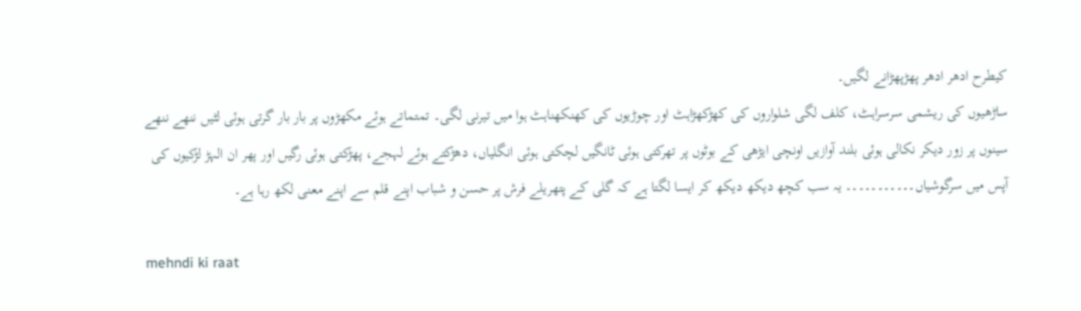کیطرح ادھر ادھر پھڑپھڑانے لگیں۔
ساڑھیوں کی ریشمی سرسراہٹ، کلف لگی شلواروں کی کھڑکھڑاہٹ اور چوڑیوں کی کھنکھناہٹ ہوا میں تیرنی لگی۔ تمتماتے ہوئے مکھڑوں پر بار بار گرتی ہوئی لٹیں ننھے ننھے سینوں پر زور دیکر نکالی ہوئی بلند آوازیں اونچی ایڑھی کے بوٹوں پر تھرکتی ہوئی ٹانگیں لچکتی ہوئی انگلیاں، دھڑکتے ہوئے لہجے، پھڑکتی ہوئی رگیں اور پھر ان الہڑ لڑکیوں کی آپس میں سرگوشیاں۔۔۔۔۔۔۔۔۔۔۔ یہ سب کچھ دیکھ دیکھ کر ایسا لگتا ہے کہ گلی کے پتھریلے فرش پر حسن و شباب اپنے قلم سے اپنے معنی لکھ رہا ہے۔

mehndi ki raat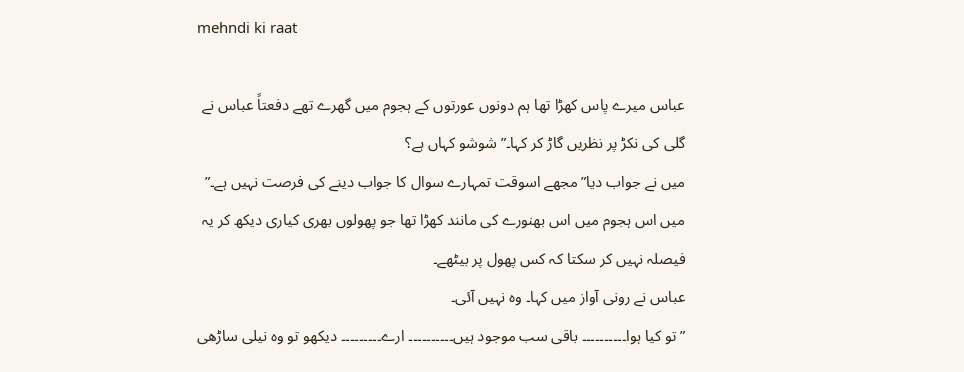mehndi ki raat

عباس میرے پاس کھڑا تھا ہم دونوں عورتوں کے ہجوم میں گھرے تھے دفعتاً عباس نے گلی کی نکڑ پر نظریں گاڑ کر کہا۔” شوشو کہاں ہے؟
میں نے جواب دیا” مجھے اسوقت تمہارے سوال کا جواب دینے کی فرصت نہیں ہے۔”
میں اس ہجوم میں اس بھنورے کی مانند کھڑا تھا جو پھولوں بھری کیاری دیکھ کر یہ فیصلہ نہیں کر سکتا کہ کس پھول پر بیٹھے۔
عباس نے رونی آواز میں کہا۔ وہ نہیں آئی۔
” تو کیا ہوا۔۔۔۔۔۔۔۔۔۔ باقی سب موجود ہیں۔۔۔۔۔۔۔۔۔۔ ارے۔۔۔۔۔۔۔۔۔ دیکھو تو وہ نیلی ساڑھی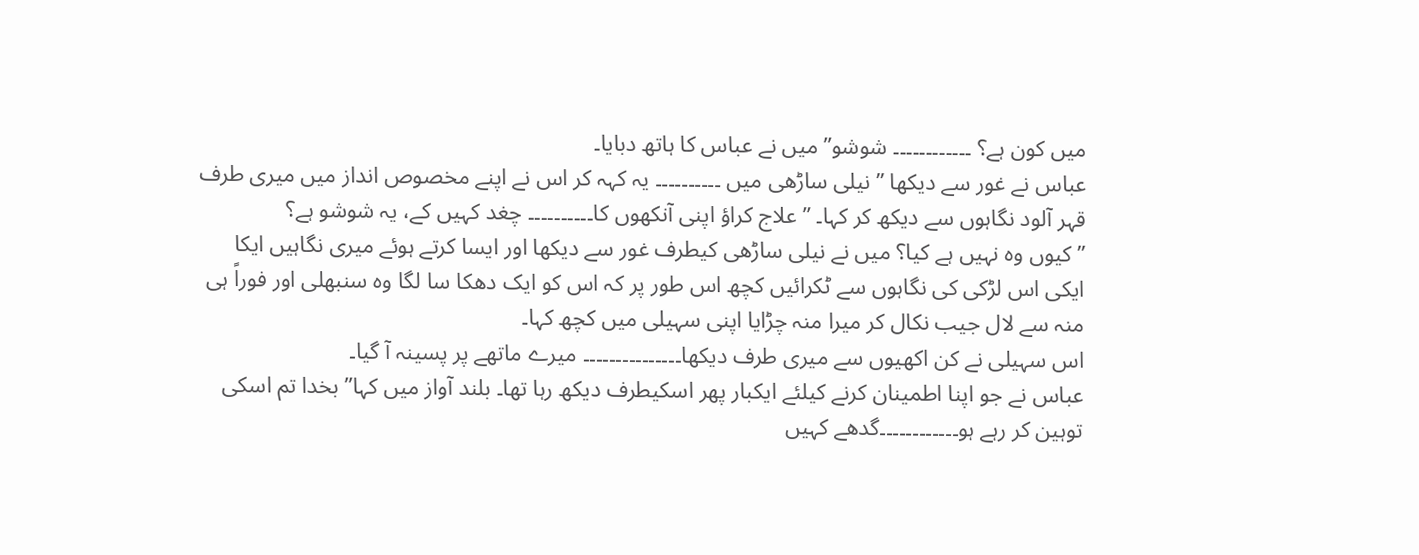میں کون ہے؟ ۔۔۔۔۔۔۔۔۔۔۔۔ شوشو” میں نے عباس کا ہاتھ دبایا۔
عباس نے غور سے دیکھا ” نیلی ساڑھی میں ۔۔۔۔۔۔۔۔۔۔ یہ کہہ کر اس نے اپنے مخصوص انداز میں میری طرف قہر آلود نگاہوں سے دیکھ کر کہا۔ ” علاج کراؤ اپنی آنکھوں کا۔۔۔۔۔۔۔۔۔۔ چغد کہیں کے، یہ شوشو ہے؟
” کیوں وہ نہیں ہے کیا؟ میں نے نیلی ساڑھی کیطرف غور سے دیکھا اور ایسا کرتے ہوئے میری نگاہیں ایکا ایکی اس لڑکی کی نگاہوں سے ٹکرائیں کچھ اس طور پر کہ اس کو ایک دھکا سا لگا وہ سنبھلی اور فوراً ہی منہ سے لال جیب نکال کر میرا منہ چڑایا اپنی سہیلی میں کچھ کہا۔
اس سہیلی نے کن اکھیوں سے میری طرف دیکھا۔۔۔۔۔۔۔۔۔۔۔۔۔۔۔ میرے ماتھے پر پسینہ آ گیا۔
عباس نے جو اپنا اطمینان کرنے کیلئے ایکبار پھر اسکیطرف دیکھ رہا تھا۔ بلند آواز میں کہا” بخدا تم اسکی توہین کر رہے ہو۔۔۔۔۔۔۔۔۔۔۔۔گدھے کہیں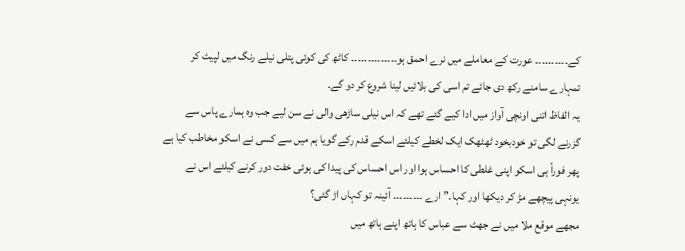کے۔۔۔۔۔۔۔۔۔۔ عورت کے معاملے میں نرے احمق ہو۔۔۔۔۔۔۔۔۔۔۔۔۔۔ کاٹھ کی کوئی پتلی نیلے رنگ میں لپیٹ کر تمہارے سامنے رکھ دی جائے تم اسی کی بلائیں لینا شروع کر دو گے۔
یہ الفاظ اتنی اونچی آواز میں ادا کیے گئے تھے کہ اس نیلی ساڑھی والی نے سن لیے جب وہ ہمارے پاس سے گزرنے لگی تو خودبخود ٹھٹھک ایک لخطے کیلئے اسکے قدم رکے گویا ہم میں سے کسی نے اسکو مخاطب کیا ہے پھر فوراً ہی اسکو اپنی غلطی کا احساس ہوا اور اس احساس کی پیدا کی ہوئی خفت دور کرنے کیلئے اس نے یونہی پیچھے مڑ کر دیکھا اور کہا۔” ارے ۔۔۔۔۔۔۔۔۔ آئینہ تو کہاں اڑ گئی؟
مجھے موقع ملا میں نے جھٹ سے عباس کا ہاتھ اپنے ہاتھ میں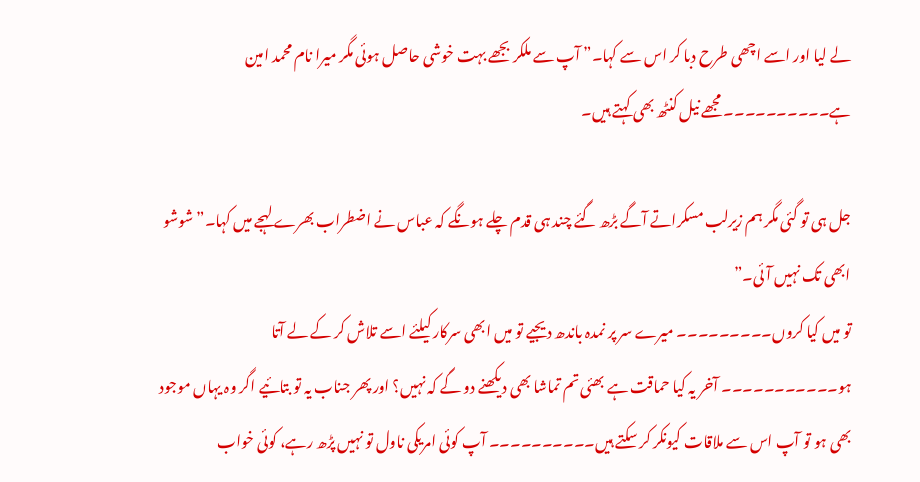لے لیا اور اسے اچھی طرح دبا کر اس سے کہا۔” آپ سے ملکر بجھے بہت خوشی حاصل ہوئی مگر میرا نام محمد امین ہے۔۔۔۔۔۔۔۔۔۔ مجھے نیل کنٹھ بھی کہتے ہیں۔

جل ہی تو گئی مگر ہم زیرلب مسکراتے آگے بڑھ گئے چند ہی قدم چلے ہونگے کہ عباس نے اضطراب بھرے لہجے میں کہا۔” شوشو ابھی تک نہیں آئی۔”
تو میں کیا کروں۔۔۔۔۔۔۔۔۔ میرے سر پر نمدہ باندھ دیجیے تو میں ابھی سرکار کیلئے اسے تلاش کر کے لے آتا ہو۔۔۔۔۔۔۔۔۔۔۔ آخر یہ کیا حماقت ہے بھئی تم تماشا بھی دیکھنے دو گے کہ نہیں؟ اور پھر جناب یہ تو بتائیے اگر وہ یہاں موجود بھی ہو تو آپ اس سے ملاقات کیونکر کر سکتے ہیں۔۔۔۔۔۔۔۔۔۔ آپ کوئی امریکی ناول تو نہیں پڑھ رہے، کوئی خواب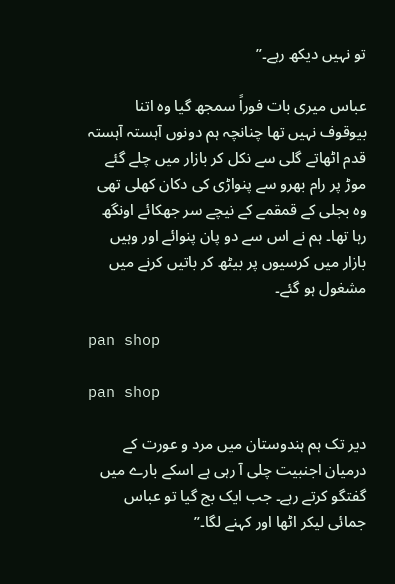تو نہیں دیکھ رہے۔”

عباس میری بات فوراً سمجھ گیا وہ اتنا بیوقوف نہیں تھا چنانچہ ہم دونوں آہستہ آہستہ قدم اٹھاتے گلی سے نکل کر بازار میں چلے گئے موڑ پر رام بھرو سے پنواڑی کی دکان کھلی تھی وہ بجلی کے قمقمے کے نیچے سر جھکائے اونگھ رہا تھا۔ ہم نے اس سے دو پان پنوائے اور وہیں بازار میں کرسیوں پر بیٹھ کر باتیں کرنے میں مشغول ہو گئے۔

pan shop

pan shop

دیر تک ہم ہندوستان میں مرد و عورت کے درمیان اجنبیت چلی آ رہی ہے اسکے بارے میں گفتگو کرتے رہے۔ جب ایک بج گیا تو عباس جمائی لیکر اٹھا اور کہنے لگا۔”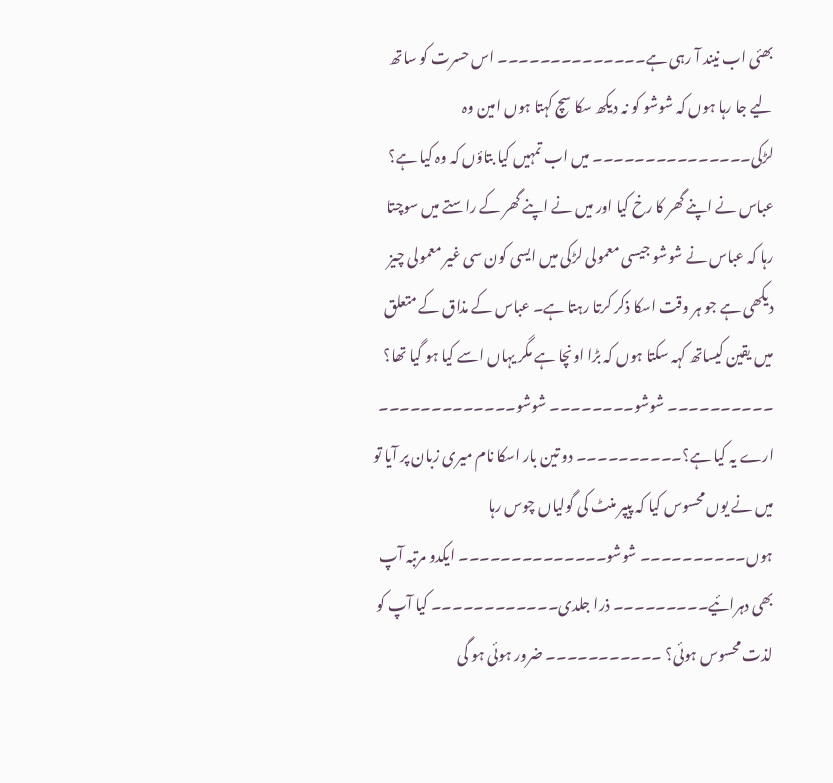بھئی اب نیند آ رہی ہے۔۔۔۔۔۔۔۔۔۔۔۔۔۔ اس حسرت کو ساتھ لیے جا رہا ہوں کہ شوشو کو نہ دیکھ سکا سچ کہتا ہوں امین وہ لڑکی۔۔۔۔۔۔۔۔۔۔۔۔۔۔۔ میں اب تمہیں کیا بتاؤں کہ وہ کیا ہے؟
عباس نے اپنے گھر کا رخ کیا اور میں نے اپنے گھر کے راستے میں سوچتا رہا کہ عباس نے شوشو جیسی معمولی لڑکی میں ایسی کون سی غیر معمولی چیز دیکھی ہے جو ہر وقت اسکا ذکر کرتا رہتا ہے۔ عباس کے مذاق کے متعلق میں یقین کیساتھ کہہ سکتا ہوں کہ بڑا اونچا ہے مگر یہاں اسے کیا ہو گیا تھا؟ ۔۔۔۔۔۔۔۔۔۔ شوشو۔۔۔۔۔۔۔۔ شوشو۔۔۔۔۔۔۔۔۔۔۔۔۔ ارے یہ کیا ہے؟۔۔۔۔۔۔۔۔۔۔ دو تین بار اسکا نام میری زبان پر آیا تو میں نے یوں محسوس کیا کہ پیپر منٹ کی گولیاں چوس رہا ہوں۔۔۔۔۔۔۔۔۔۔ شوشو۔۔۔۔۔۔۔۔۔۔۔۔۔۔ ایکدو مرتبہ آپ بھی دہرائیے۔۔۔۔۔۔۔۔۔ ذرا جلدی۔۔۔۔۔۔۔۔۔۔۔۔ کیا آپ کو لذت محسوس ہوئی؟ ۔۔۔۔۔۔۔۔۔۔۔ ضرور ہوئی ہو گی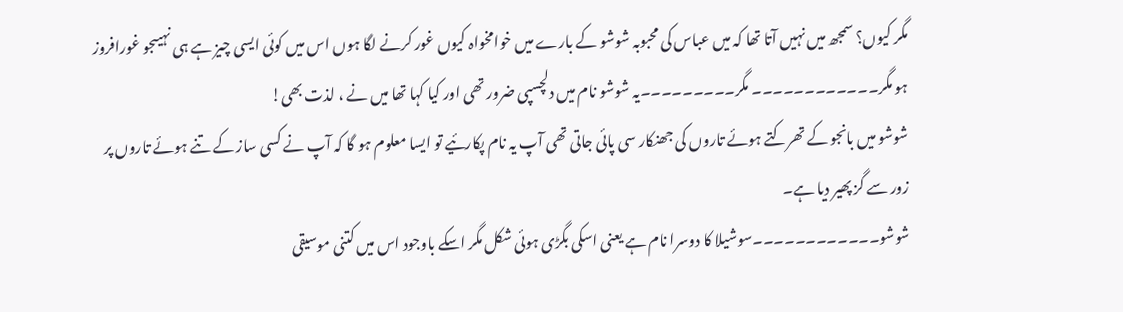مگر کیوں؟ سمجھ میں نہیں آتا تھا کہ میں عباس کی محبوبہ شوشو کے بارے میں خوامخواہ کیوں غور کرنے لگا ہوں اس میں کوئی ایسی چیز ہے ہی نہیںجو غورافروز ہو مگر۔۔۔۔۔۔۔۔۔۔۔۔ مگر۔۔۔۔۔۔۔۔۔یہ شوشو نام میں دلچسپی ضرور تھی اور کیا کہا تھا میں نے ، لذت بھی!
شوشو میں بانجو کے تھرکتے ہوئے تاروں کی جھنکار سی پائی جاتی تھی آپ یہ نام پکارئیے تو ایسا معلوم ہو گا کہ آپ نے کسی ساز کے تنے ہوئے تاروں پر زور سے گز پھیر دیا ہے۔
شوشو۔۔۔۔۔۔۔۔۔۔۔۔سوشیلا کا دوسرا نام ہے یعنی اسکی بگڑی ہوئی شکل مگر اسکے باوجود اس میں کتنی موسیقی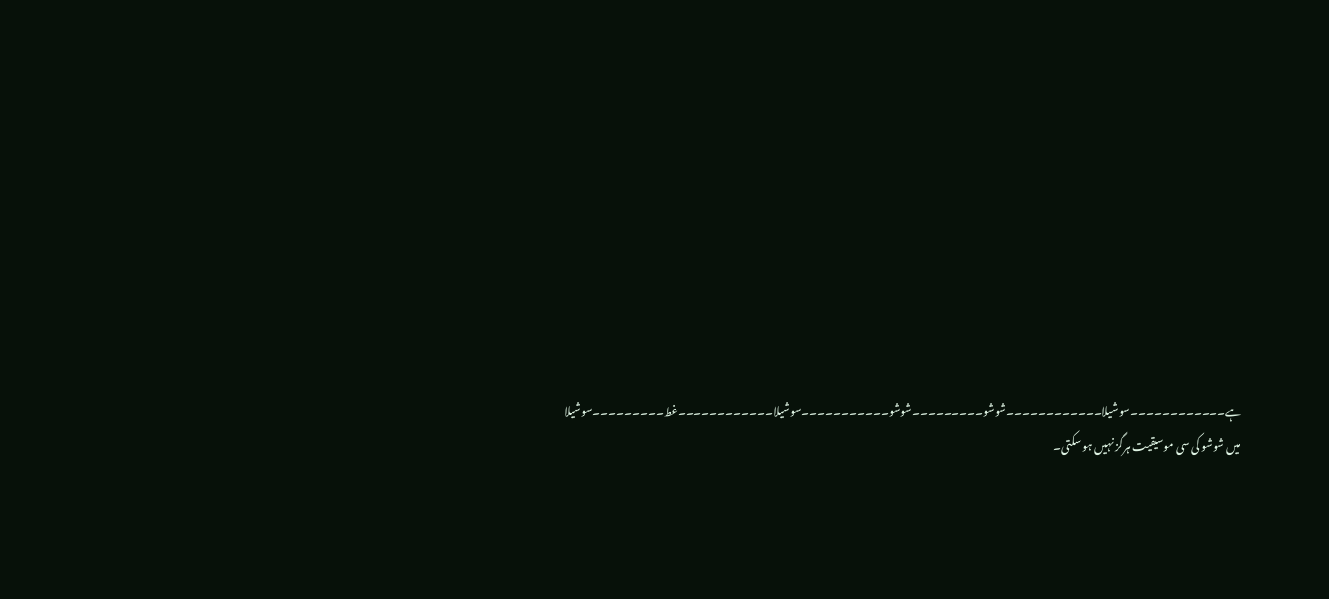ہے۔۔۔۔۔۔۔۔۔۔۔۔سوشیلا۔۔۔۔۔۔۔۔۔۔۔۔شوشو۔۔۔۔۔۔۔۔۔شوشو۔۔۔۔۔۔۔۔۔۔۔سوشیلا۔۔۔۔۔۔۔۔۔۔۔۔غط۔۔۔۔۔۔۔۔۔سوشیلا میں شوشو کی سی موسیقیت ہرگز نہیں ہو سکتی۔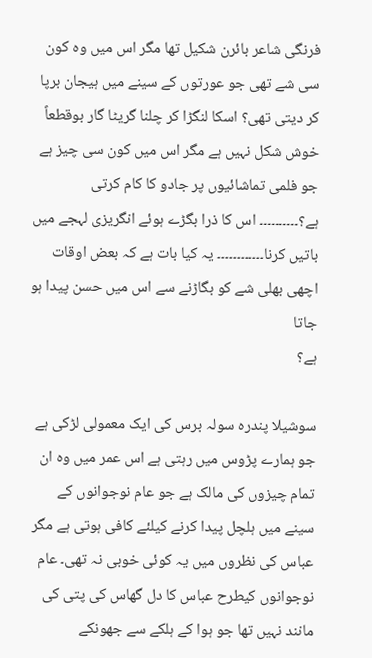فرنگی شاعر بائرن شکیل تھا مگر اس میں وہ کون سی شے تھی جو عورتوں کے سینے میں ہیجان برپا کر دیتی تھی؟ اسکا لنگڑا کر چلنا گریٹا گار بوقطعاً خوش شکل نہیں ہے مگر اس میں کون سی چیز ہے جو فلمی تماشائیوں پر جادو کا کام کرتی ہے؟۔۔۔۔۔۔۔۔۔۔ اس کا ذرا بگڑے ہوئے انگریزی لہجے میں باتیں کرنا۔۔۔۔۔۔۔۔۔۔۔۔ یہ کیا بات ہے کہ بعض اوقات اچھی بھلی شے کو بگاڑنے سے اس میں حسن پیدا ہو جاتا
ہے؟

سوشیلا پندرہ سولہ برس کی ایک معمولی لڑکی ہے جو ہمارے پڑوس میں رہتی ہے اس عمر میں وہ ان تمام چیزوں کی مالک ہے جو عام نوجوانوں کے سینے میں ہلچل پیدا کرنے کیلئے کافی ہوتی ہے مگر عباس کی نظروں میں یہ کوئی خوبی نہ تھی۔ عام نوجوانوں کیطرح عباس کا دل گھاس کی پتی کی مانند نہیں تھا جو ہوا کے ہلکے سے جھونکے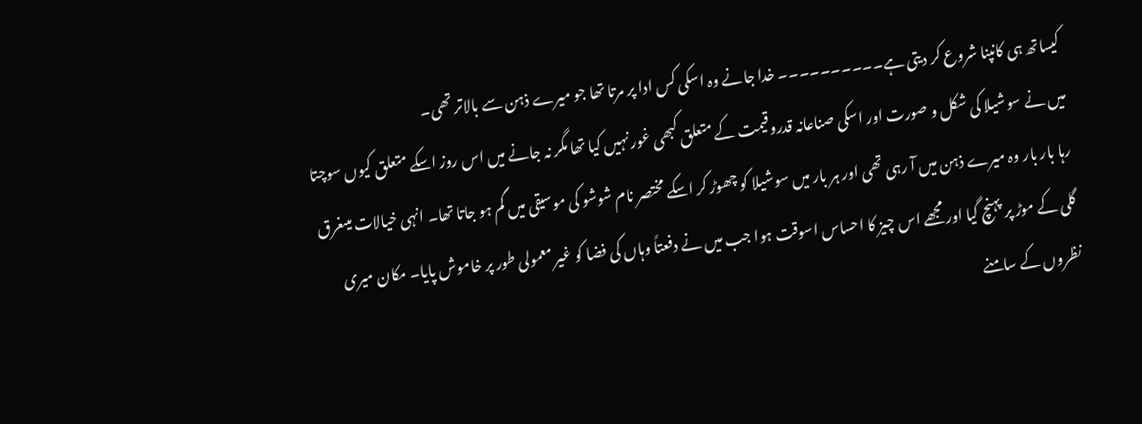کیساتھ ہی کانپنا شروع کر دیتی ہے۔۔۔۔۔۔۔۔۔۔ خدا جانے وہ اسکی کس ادا پر مرتا تھا جو میرے ذہن سے بالاتر تھی۔
میں نے سوشیلا کی شکل و صورت اور اسکی صناعانہ قدروقیمت کے متعلق کبھی غور نہیں کیا تھا مگر نہ جانے میں اس روز اسکے متعلق کیوں سوچتا رہا بار بار وہ میرے ذہن میں آ رہی تھی اور ہر بار میں سوشیلا کو چھوڑ کر اسکے مختصر نام شوشو کی موسیقی میں گم ہو جاتا تھا۔ انہی خیالات میںغرق گلی کے موڑ پر پہنچ گیا اور مجھے اس چیز کا احساس اسوقت ہوا جب میں نے دفعتاً وہاں کی فضا کو غیر معمولی طور پر خاموش پایا۔ مکان میری نظروں کے سامنے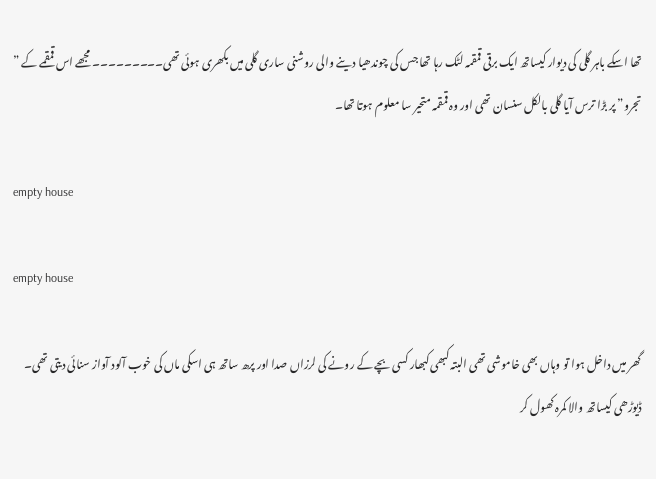تھا اسکے باہر گلی کی دیوار کیساتھ ایک برقی قمقمہ لٹک رہا تھا جس کی چوندھیا دینے والی روشنی ساری گلی میں بکھری ہوئی تھی۔۔۔۔۔۔۔۔۔ مجھے اس قمقمے کے ” تجرو” پر بڑا ترس آیا گلی بالکل سنسان تھی اور وہ قمقمہ متحیر سا معلوم ہوتا تھا۔

empty house

empty house

گھر میں داخل ہوا تو وہاں بھی خاموشی تھی البتہ کبھی کبھار کسی بچے کے رونے کی لرزاں صدا اور پرھ ساتھ ہی اسکی ماں کی خوب آلود آواز سنائی دیتی تھی۔ ڈیوڑھی کیساتھ والا کمرہ کھول کر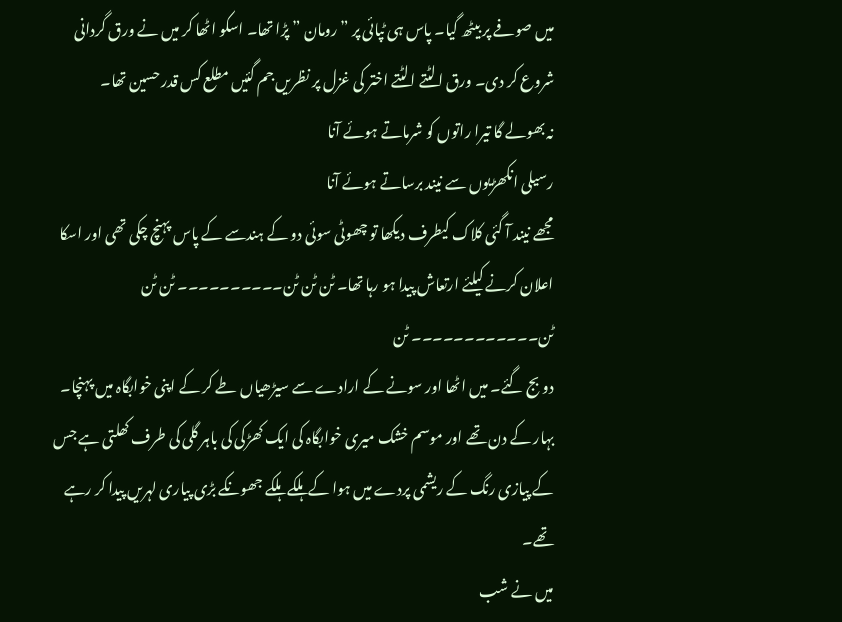میں صوفے پر بیٹھ گیا۔ پاس ہی ٹپائی پر ” رومان ” پڑا تھا۔ اسکو اٹھا کر میں نے ورق گردانی شروع کر دی۔ ورق الٹتے الٹتے اختر کی غزل پر نظریں جم گئیں مطلع کس قدر حسین تھا۔
نہ بھولے گا تیرا راتوں کو شرماتے ہوئے آنا
رسیلی انکھڑیوں سے نیند برساتے ہوئے آنا
مجھے نیند آ گئی کلاک کیطرف دیکھا تو چھوٹی سوئی دو کے ہندسے کے پاس پہنچ چکی تھی اور اسکا اعلان کرنے کیلئے ارتعاش پیدا ہو رہا تھا۔ ٹن ٹن ٹن۔۔۔۔۔۔۔۔۔۔ ٹن ٹن ٹن۔۔۔۔۔۔۔۔۔۔۔۔ ٹن
دو بج گئے۔ میں اٹھا اور سونے کے ارادے سے سیڑھیاں طے کر کے اپنی خوابگاہ میں پہنچا۔ بہار کے دن تھے اور موسم خشک میری خوابگاہ کی ایک کھڑکی کی باہر گلی کی طرف کھلتی ہے جس کے پیازی رنگ کے ریشمی پردے میں ہوا کے ہلکے ہلکے جھونکے بڑی پیاری لہریں پیدا کر رہے تھے۔
میں نے شب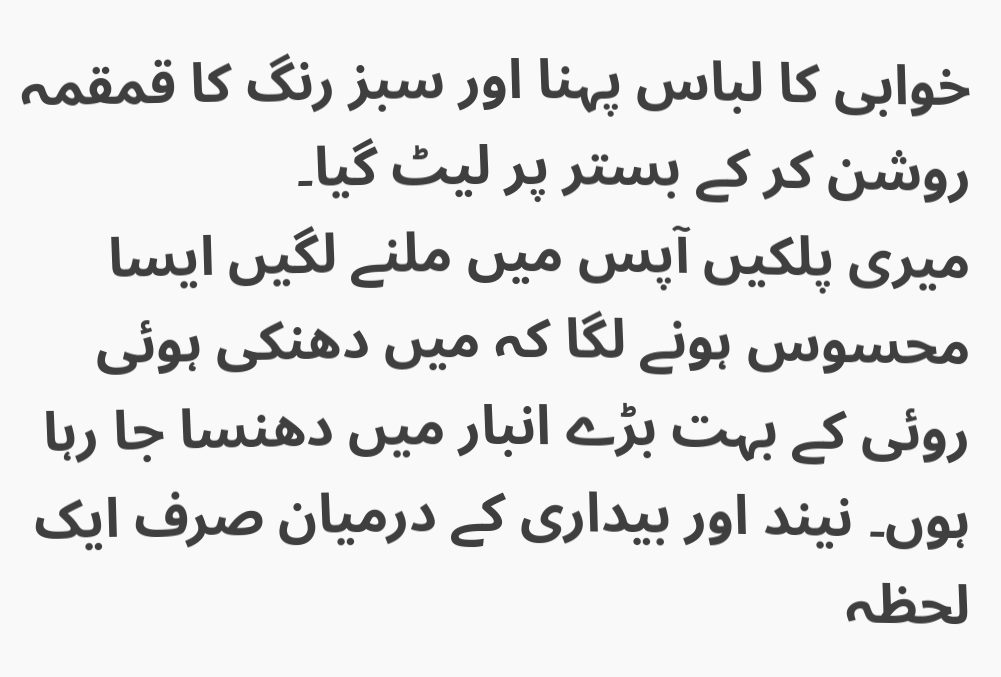خوابی کا لباس پہنا اور سبز رنگ کا قمقمہ روشن کر کے بستر پر لیٹ گیا۔
میری پلکیں آپس میں ملنے لگیں ایسا محسوس ہونے لگا کہ میں دھنکی ہوئی روئی کے بہت بڑے انبار میں دھنسا جا رہا ہوں۔ نیند اور بیداری کے درمیان صرف ایک لحظہ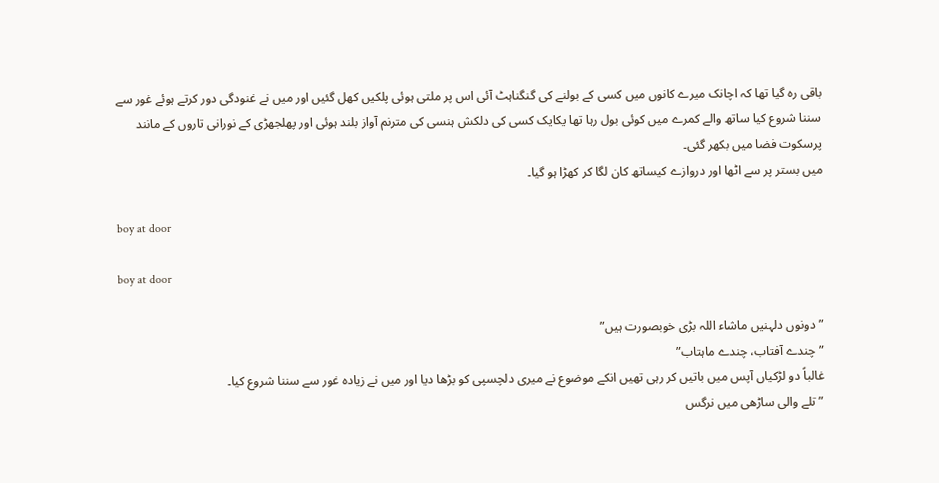باقی رہ گیا تھا کہ اچانک میرے کانوں میں کسی کے بولنے کی گنگناہٹ آئی اس پر ملتی ہوئی پلکیں کھل گئیں اور میں نے غنودگی دور کرتے ہوئے غور سے سننا شروع کیا ساتھ والے کمرے میں کوئی بول رہا تھا یکایک کسی کی دلکش ہنسی کی مترنم آواز بلند ہوئی اور پھلجھڑی کے نورانی تاروں کے مانند پرسکوت فضا میں بکھر گئی۔
میں بستر پر سے اٹھا اور دروازے کیساتھ کان لگا کر کھڑا ہو گیا۔

boy at door

boy at door

” دونوں دلہنیں ماشاء اللہ بڑی خوبصورت ہیں”
” چندے آفتاب، چندے ماہتاب”
غالباً دو لڑکیاں آپس میں باتیں کر رہی تھیں انکے موضوع نے میری دلچسپی کو بڑھا دیا اور میں نے زیادہ غور سے سننا شروع کیا۔
” تلے والی ساڑھی میں نرگس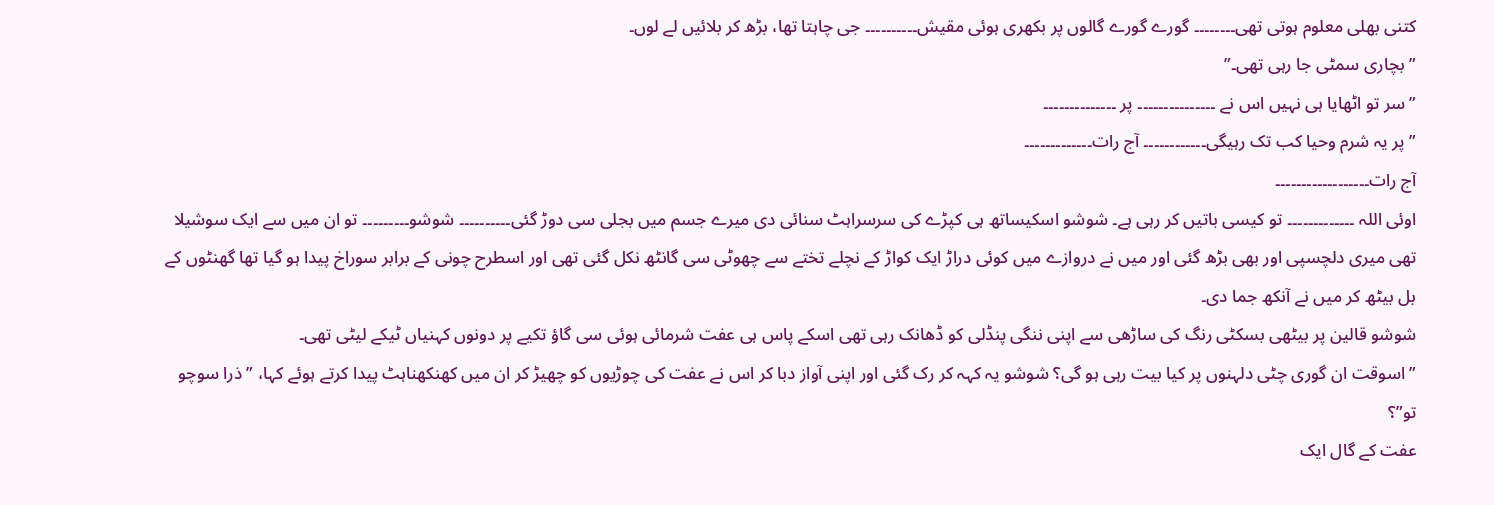کتنی بھلی معلوم ہوتی تھی۔۔۔۔۔۔۔۔ گورے گورے گالوں پر بکھری ہوئی مقیش۔۔۔۔۔۔۔۔۔۔ جی چاہتا تھا، بڑھ کر بلائیں لے لوں۔
” بچاری سمٹی جا رہی تھی۔”
” سر تو اٹھایا ہی نہیں اس نے ۔۔۔۔۔۔۔۔۔۔۔۔۔۔۔ پر ۔۔۔۔۔۔۔۔۔۔۔۔۔۔
” پر یہ شرم وحیا کب تک رہیگی۔۔۔۔۔۔۔۔۔۔۔۔ آج رات۔۔۔۔۔۔۔۔۔۔۔۔۔
آج رات۔۔۔۔۔۔۔۔۔۔۔۔۔۔۔۔۔۔
اوئی اللہ ۔۔۔۔۔۔۔۔۔۔۔۔۔ تو کیسی باتیں کر رہی ہے۔ شوشو اسکیساتھ ہی کپڑے کی سرسراہٹ سنائی دی میرے جسم میں بجلی سی دوڑ گئی۔۔۔۔۔۔۔۔۔۔ شوشو۔۔۔۔۔۔۔۔۔ تو ان میں سے ایک سوشیلا تھی میری دلچسپی اور بھی بڑھ گئی اور میں نے دروازے میں کوئی دراڑ ایک کواڑ کے نچلے تختے سے چھوٹی سی گانٹھ نکل گئی تھی اور اسطرح چونی کے برابر سوراخ پیدا ہو گیا تھا گھنٹوں کے بل بیٹھ کر میں نے آنکھ جما دی۔
شوشو قالین پر بیٹھی بسکٹی رنگ کی ساڑھی سے اپنی ننگی پنڈلی کو ڈھانک رہی تھی اسکے پاس ہی عفت شرمائی ہوئی سی گاؤ تکیے پر دونوں کہنیاں ٹیکے لیٹی تھی۔
” اسوقت ان گوری چٹی دلہنوں پر کیا بیت رہی ہو گی؟ شوشو یہ کہہ کر رک گئی اور اپنی آواز دبا کر اس نے عفت کی چوڑیوں کو چھیڑ کر ان میں کھنکھناہٹ پیدا کرتے ہوئے کہا، ” ذرا سوچو تو”؟
عفت کے گال ایک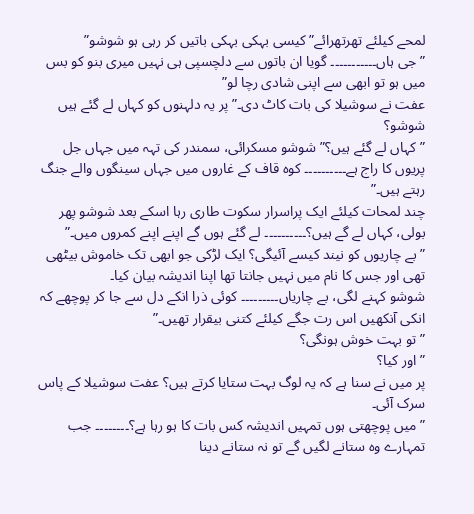لمحے کیلئے تھرتھرائے” کیسی بہکی بہکی باتیں کر رہی ہو شوشو”
” جی ہاں۔۔۔۔۔۔۔۔۔۔۔ گویا ان باتوں سے دلچسپی ہی نہیں میری بنو کو بس میں ہو تو ابھی سے اپنی شادی رچا لو”
عفت نے سوشیلا کی بات کاٹ دی۔” پر یہ دلہنوں کو کہاں لے گئے ہیں شوشو؟
” کہاں لے گئے ہیں؟” شوشو مسکرائی، سمندر کی تہہ میں جہاں جل پریوں کا راج ہے۔۔۔۔۔۔۔۔۔۔ کوہ قاف کے غاروں میں جہاں سینگوں والے جنگ رہتے ہیں۔”
چند لمحات کیلئے ایک پراسرار سکوت طاری رہا اسکے بعد شوشو پھر بولی، کہاں لے گے ہیں؟۔۔۔۔۔۔۔۔۔۔ لے گئے ہوں گے اپنے اپنے کمروں میں۔”
” بے چاریوں کو نیند کیسے آئیگی؟ ایک لڑکی جو ابھی تک خاموش بیٹھی تھی اور جس کا نام میں نہیں جانتا تھا اپنا اندیشہ بیان کیا۔
شوشو کہنے لگی، بے چاریاں۔۔۔۔۔۔۔۔۔ کوئی ذرا انکے دل سے جا کر پوچھے کہ انکی آنکھیں اس رت جگے کیلئے کتنی بیقرار تھیں۔”
” تو بہت خوش ہونگی؟
” اور کیا؟
پر میں نے سنا ہے کہ یہ لوگ بہت ستایا کرتے ہیں؟ عفت سوشیلا کے پاس سرک آئی۔
” میں پوچھتی ہوں تمہیں اندیشہ کس بات کا ہو رہا ہے؟۔۔۔۔۔۔۔۔ جب تمہارے وہ ستانے لگیں گے تو نہ ستانے دینا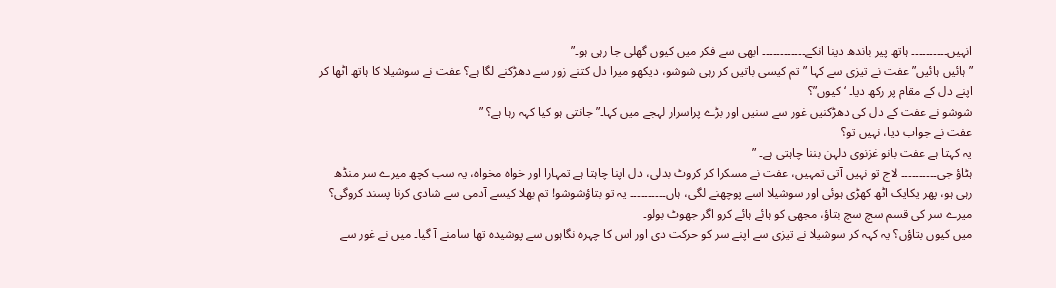انہیں۔۔۔۔۔۔۔۔۔۔ ہاتھ پیر باندھ دینا انکے۔۔۔۔۔۔۔۔۔۔۔۔ ابھی سے فکر میں کیوں گھلی جا رہی ہو۔”
” ہائیں ہائیں” عفت نے تیزی سے کہا ” تم کیسی باتیں کر رہی شوشو، دیکھو میرا دل کتنے زور سے دھڑکنے لگا ہے؟ عفت نے سوشیلا کا ہاتھ اٹھا کر اپنے دل کے مقام پر رکھ دیا۔ ‘ کیوں”؟
شوشو نے عفت کے دل کی دھڑکنیں غور سے سنیں اور بڑے پراسرار لہجے میں کہا۔” جانتی ہو کیا کہہ رہا ہے؟ ”
عفت نے جواب دیا، نہیں تو؟
یہ کہتا ہے عفت بانو غزنوی دلہن بننا چاہتی ہے۔ ”
ہٹاؤ جی۔۔۔۔۔۔۔۔۔۔ لاج تو نہیں آتی تمہیں، عفت نے مسکرا کر کروٹ بدلی، دل اپنا چاہتا ہے تمہارا اور خواہ مخواہ، یہ سب کچھ میرے سر منڈھ رہی ہو، پھر یکایک اٹھ کھڑی ہوئی اور سوشیلا اسے پوچھنے لگی، ہاں۔۔۔۔۔۔۔۔۔۔ یہ تو بتاؤشوشو! تم بھلا کیسے آدمی سے شادی کرنا پسند کروگی؟ میرے سر کی قسم سچ سچ بتاؤ، مجھی کو ہائے ہائے کرو اگر جھوٹ بولو۔
میں کیوں بتاؤں؟ یہ کہہ کر سوشیلا نے تیزی سے اپنے سر کو حرکت دی اور اس کا چہرہ نگاہوں سے پوشیدہ تھا سامنے آ گیا۔ میں نے غور سے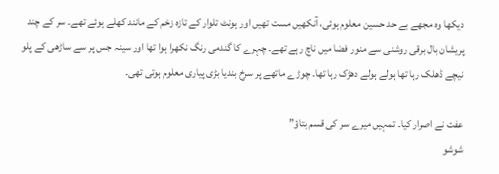دیکھا وہ مجھے بے حد حسین معلوم ہوئی، آنکھیں مست تھیں اور ہونٹ تلوار کے تازہ زخم کے مانند کھلے ہوئے تھے۔ سر کے چند پریشان بال برقی روشنی سے منور فضا میں ناچ رہے تھے۔ چہرے کا گندمی رنگ نکھرا ہوا تھا اور سینہ جس پر سے ساڑھی کے پلو نیچے ڈھلک رہا تھا ہولے ہولے دھڑک رہا تھا۔ چوڑے ماتھے پر سرخ بندیا بڑی پیاری معلوم ہوتی تھی۔

عفت نے اصرار کیا۔ تمہیں میرے سر کی قسم بتاؤ”
شوشو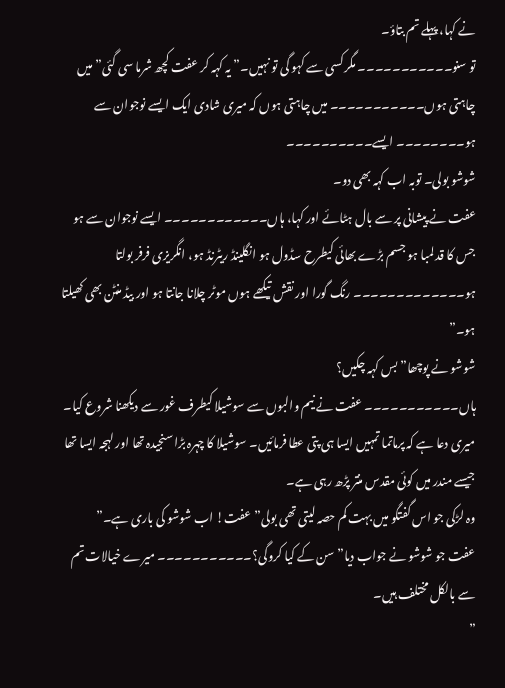نے کہا، پہلے تم بتاؤ۔
تو سنو۔۔۔۔۔۔۔۔۔۔۔ مگر کسی سے کہو گی تو نہیں۔” یہ کہہ کر عفت کچھ شرما سی گئی” میں چاہتی ہوں۔۔۔۔۔۔۔۔۔۔۔ میں چاہتی ہوں کہ میری شادی ایک ایسے نوجوان سے ہو۔۔۔۔۔۔۔۔ ایسے۔۔۔۔۔۔۔۔۔۔
شوشو بولی۔ توبہ اب کہہ بھی دو۔
عفت نے پیشانی پر سے بال ہٹائے اور کہا، ہاں۔۔۔۔۔۔۔۔۔۔۔۔ ایسے نوجوان سے ہو جس کا قد لمبا ہو جسم بڑے بھائی کیطرح سڈول ہو انگلینڈ ریٹرنڈ ہو، انگریزی فرفر بولتا ہو۔۔۔۔۔۔۔۔۔۔۔۔۔ رنگ گورا اور نقش تیکھے ہوں موٹر چلانا جانتا ہو اور بیڈ منٹن بھی کھیلتا ہو۔”
شوشو نے پوچھا” بس کہہ چکیں؟
ہاں۔۔۔۔۔۔۔۔۔۔۔ عفت نے نیم والبوں سے سوشیلا کیطرف غور سے دیکھنا شروع کیا۔
میری دعا ہے کہ پرماتما تمہیں ایسا ہی پتی عطا فرمائیں۔ سوشیلا کا چہرہ بڑا سنجیدہ تھا اور لہجہ ایسا تھا جیسے مندر میں کوئی مقدس منتر پڑھ رہی ہے۔
وہ لڑکی جو اس گفتگو میں بہت کم حصہ لیتی تھی بولی” عفت! اب شوشو کی باری ہے۔”
عفت جو شوشو نے جواب دیا” سن کے کیا کروگی؟۔۔۔۔۔۔۔۔۔۔۔ میرے خیالات تم سے بالکل مختلف ہیں۔
”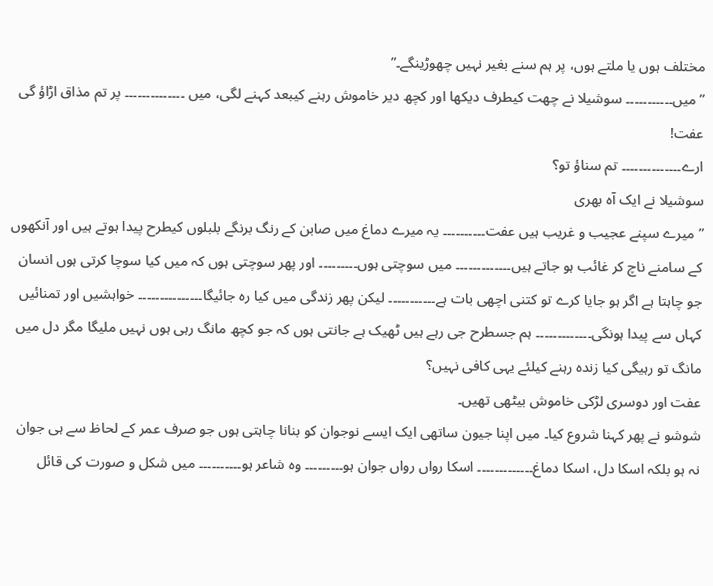مختلف ہوں یا ملتے ہوں، پر ہم سنے بغیر نہیں چھوڑینگے۔”
” میں۔۔۔۔۔۔۔۔۔۔۔ سوشیلا نے چھت کیطرف دیکھا اور کچھ دیر خاموش رہنے کیبعد کہنے لگی، میں ۔۔۔۔۔۔۔۔۔۔۔۔۔۔ پر تم مذاق اڑاؤ گی عفت!
ارے۔۔۔۔۔۔۔۔۔۔۔۔۔۔ تم سناؤ تو؟
سوشیلا نے ایک آہ بھری
” میرے سپنے عجیب و غریب ہیں عفت۔۔۔۔۔۔۔۔۔۔ یہ میرے دماغ میں صابن کے رنگ برنگے بلبلوں کیطرح پیدا ہوتے ہیں اور آنکھوں کے سامنے ناچ کر غائب ہو جاتے ہیں۔۔۔۔۔۔۔۔۔۔۔۔۔ میں سوچتی ہوں۔۔۔۔۔۔۔۔۔ اور پھر سوچتی ہوں کہ میں کیا سوچا کرتی ہوں انسان جو چاہتا ہے اگر ہو جایا کرے تو کتنی اچھی بات ہے۔۔۔۔۔۔۔۔۔۔۔ لیکن پھر زندگی میں کیا رہ جائیگا۔۔۔۔۔۔۔۔۔۔۔۔۔۔۔ خواہشیں اور تمنائیں کہاں سے پیدا ہونگی۔۔۔۔۔۔۔۔۔۔۔۔۔ ہم جسطرح جی رہے ہیں ٹھیک ہے جانتی ہوں کہ جو کچھ مانگ رہی ہوں نہیں ملیگا مگر دل میں مانگ تو رہیگی کیا زندہ رہنے کیلئے یہی کافی نہیں؟
عفت اور دوسری لڑکی خاموش بیٹھی تھیں۔
شوشو نے پھر کہنا شروع کیا۔ میں اپنا جیون ساتھی ایک ایسے نوجوان کو بنانا چاہتی ہوں جو صرف عمر کے لحاظ سے ہی جوان نہ ہو بلکہ اسکا دل، اسکا دماغ۔۔۔۔۔۔۔۔۔۔۔۔۔ اسکا رواں رواں جوان ہو۔۔۔۔۔۔۔۔۔ وہ شاعر ہو۔۔۔۔۔۔۔۔۔۔ میں شکل و صورت کی قائل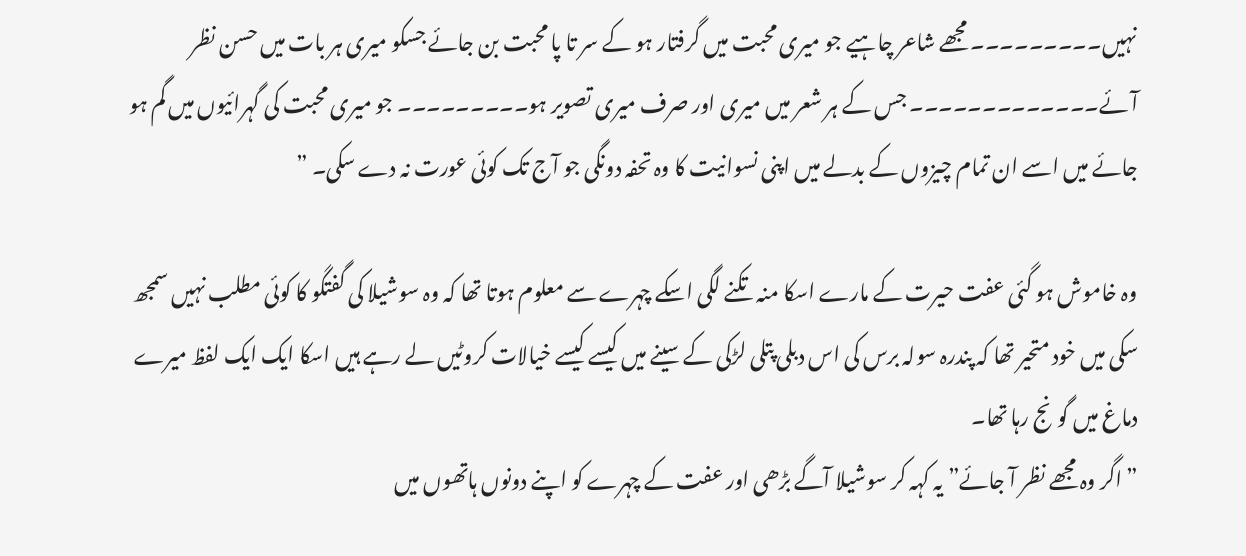نہیں۔۔۔۔۔۔۔۔۔ مجھے شاعر چاہیے جو میری محبت میں گرفتار ہو کے سر تا پا محبت بن جائے جسکو میری ہر بات میں حسن نظر آئے۔۔۔۔۔۔۔۔۔۔۔۔۔ جس کے ہر شعر میں میری اور صرف میری تصویر ہو۔۔۔۔۔۔۔۔۔ جو میری محبت کی گہرائیوں میں گم ہو جائے میں اسے ان تمام چیزوں کے بدلے میں اپنی نسوانیت کا وہ تحفہ دونگی جو آج تک کوئی عورت نہ دے سکی۔ ”

وہ خاموش ہو گئی عفت حیرت کے مارے اسکا منہ تکنے لگی اسکے چہرے سے معلوم ہوتا تھا کہ وہ سوشیلا کی گفتگو کا کوئی مطلب نہیں سمجھ سکی میں خود متحیر تھا کہ پندرہ سولہ برس کی اس دبلی پتلی لڑکی کے سینے میں کیسے کیسے خیالات کروٹیں لے رہے ہیں اسکا ایک ایک لفظ میرے دماغ میں گونج رہا تھا۔
” اگر وہ مجھے نظر آ جائے” یہ کہہ کر سوشیلا آگے بڑھی اور عفت کے چہرے کو اپنے دونوں ہاتھوں میں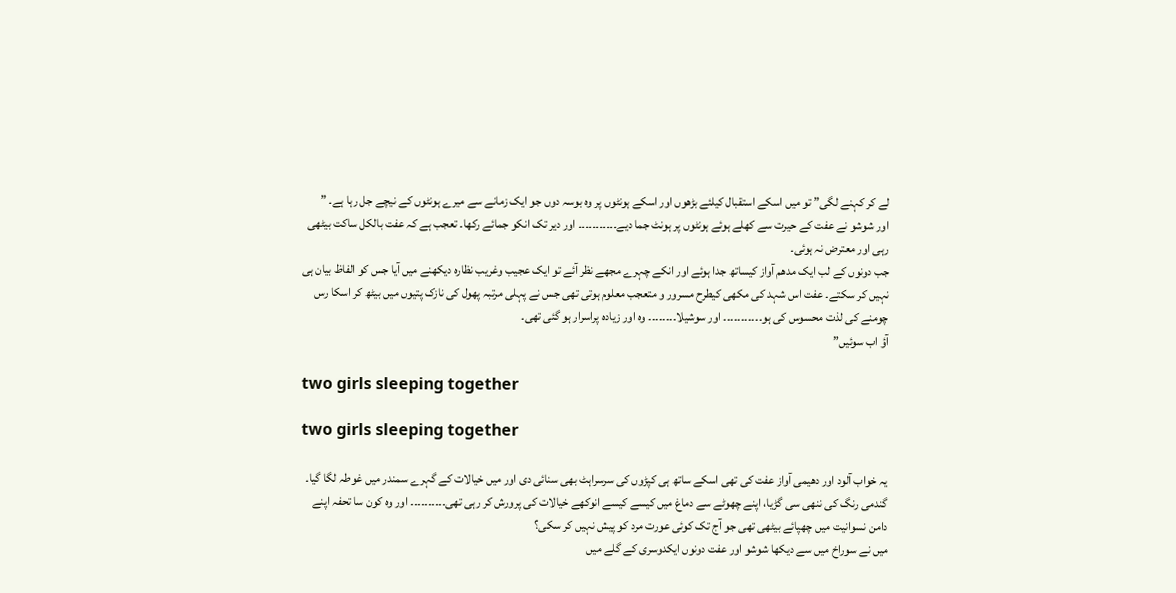لے کر کہنے لگی” تو میں اسکے استقبال کیلئے بڑھوں اور اسکے ہونٹوں پر وہ بوسہ دوں جو ایک زمانے سے میرے ہونٹوں کے نیچے جل رہا ہے۔ ”
اور شوشو نے عفت کے حیرت سے کھلے ہوئے ہونٹوں پر ہونٹ جما دیے۔۔۔۔۔۔۔۔۔۔۔ اور دیر تک انکو جمائے رکھا۔ تعجب ہے کہ عفت بالکل ساکت بیٹھی رہی اور معترض نہ ہوئی۔
جب دونوں کے لب ایک مدھم آواز کیساتھ جدا ہوئے اور انکے چہرے مجھے نظر آئے تو ایک عجیب وغریب نظارہ دیکھنے میں آیا جس کو الفاظ بیان ہی نہیں کر سکتے۔ عفت اس شہد کی مکھی کیطرح مسرور و متعجب معلوم ہوتی تھی جس نے پہلی مرتبہ پھول کی نازک پتیوں میں بیٹھ کر اسکا رس چومنے کی لذت محسوس کی ہو۔۔۔۔۔۔۔۔۔۔۔ اور سوشیلا۔۔۔۔۔۔۔۔ وہ اور زیادہ پراسرار ہو گئی تھی۔
آؤ اب سوئیں”

two girls sleeping together

two girls sleeping together

یہ خواب آلود اور دھیمی آواز عفت کی تھی اسکے ساتھ ہی کپڑوں کی سرسراہٹ بھی سنائی دی اور میں خیالات کے گہرے سمندر میں غوطہ لگا گیا۔
گندمی رنگ کی ننھی سی گڑیا، اپنے چھوٹے سے دماغ میں کیسے کیسے انوکھے خیالات کی پرورش کر رہی تھی۔۔۔۔۔۔۔۔۔۔ اور وہ کون سا تحفہ اپنے دامن نسوانیت میں چھپائے بیٹھی تھی جو آج تک کوئی عورت مرد کو پیش نہیں کر سکی؟
میں نے سوراخ میں سے دیکھا شوشو اور عفت دونوں ایکدوسری کے گلے میں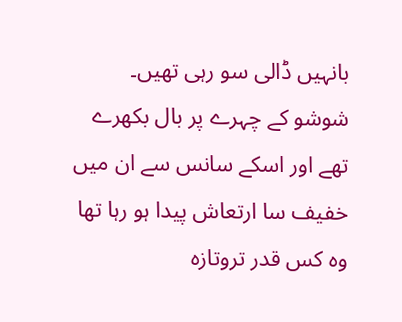بانہیں ڈالی سو رہی تھیں۔ شوشو کے چہرے پر بال بکھرے تھے اور اسکے سانس سے ان میں خفیف سا ارتعاش پیدا ہو رہا تھا وہ کس قدر تروتازہ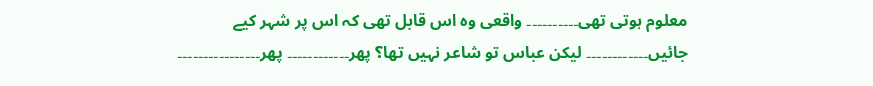معلوم ہوتی تھی۔۔۔۔۔۔۔۔۔۔ واقعی وہ اس قابل تھی کہ اس پر شہر کیے جائیں۔۔۔۔۔۔۔۔۔۔۔۔ لیکن عباس تو شاعر نہیں تھا؟ پھر۔۔۔۔۔۔۔۔۔۔۔۔ پھر۔۔۔۔۔۔۔۔۔۔۔۔۔۔۔۔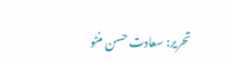تحریر: سعادت حسن منٹو